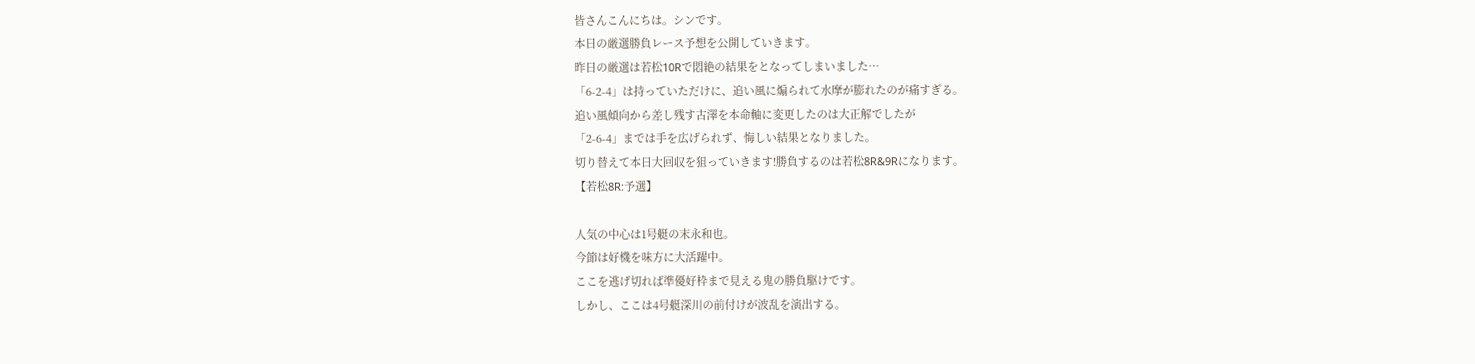皆さんこんにちは。シンです。
本日の厳選勝負レース予想を公開していきます。
昨日の厳選は若松10Rで悶絶の結果をとなってしまいました…
「6-2-4」は持っていただけに、追い風に煽られて水摩が膨れたのが痛すぎる。
追い風傾向から差し残す古澤を本命軸に変更したのは大正解でしたが
「2-6-4」までは手を広げられず、悔しい結果となりました。
切り替えて本日大回収を狙っていきます!勝負するのは若松8R&9Rになります。
【若松8R:予選】

人気の中心は1号艇の末永和也。
今節は好機を味方に大活躍中。
ここを逃げ切れば準優好枠まで見える鬼の勝負駆けです。
しかし、ここは4号艇深川の前付けが波乱を演出する。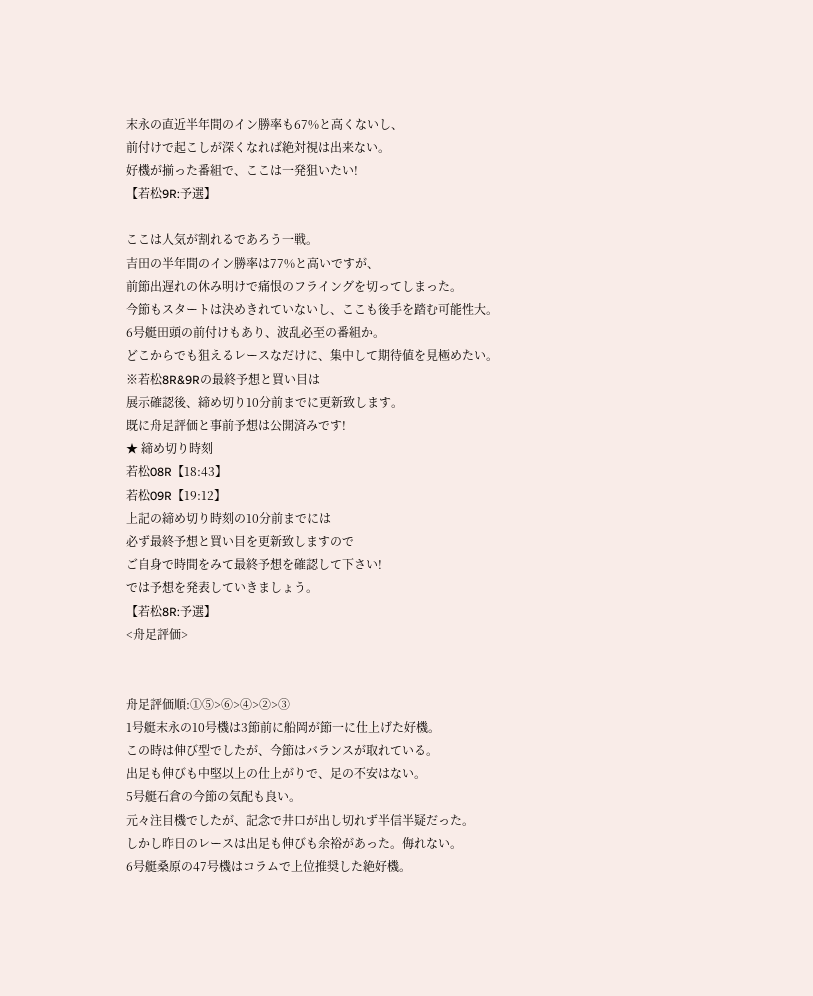末永の直近半年間のイン勝率も67%と高くないし、
前付けで起こしが深くなれば絶対視は出来ない。
好機が揃った番組で、ここは一発狙いたい!
【若松9R:予選】

ここは人気が割れるであろう一戦。
吉田の半年間のイン勝率は77%と高いですが、
前節出遅れの休み明けで痛恨のフライングを切ってしまった。
今節もスタートは決めきれていないし、ここも後手を踏む可能性大。
6号艇田頭の前付けもあり、波乱必至の番組か。
どこからでも狙えるレースなだけに、集中して期待値を見極めたい。
※若松8R&9Rの最終予想と買い目は
展示確認後、締め切り10分前までに更新致します。
既に舟足評価と事前予想は公開済みです!
★ 締め切り時刻
若松08R【18:43】
若松09R【19:12】
上記の締め切り時刻の10分前までには
必ず最終予想と買い目を更新致しますので
ご自身で時間をみて最終予想を確認して下さい!
では予想を発表していきましょう。
【若松8R:予選】
<舟足評価>


舟足評価順:①⑤>⑥>④>②>③
1号艇末永の10号機は3節前に船岡が節一に仕上げた好機。
この時は伸び型でしたが、今節はバランスが取れている。
出足も伸びも中堅以上の仕上がりで、足の不安はない。
5号艇石倉の今節の気配も良い。
元々注目機でしたが、記念で井口が出し切れず半信半疑だった。
しかし昨日のレースは出足も伸びも余裕があった。侮れない。
6号艇桑原の47号機はコラムで上位推奨した絶好機。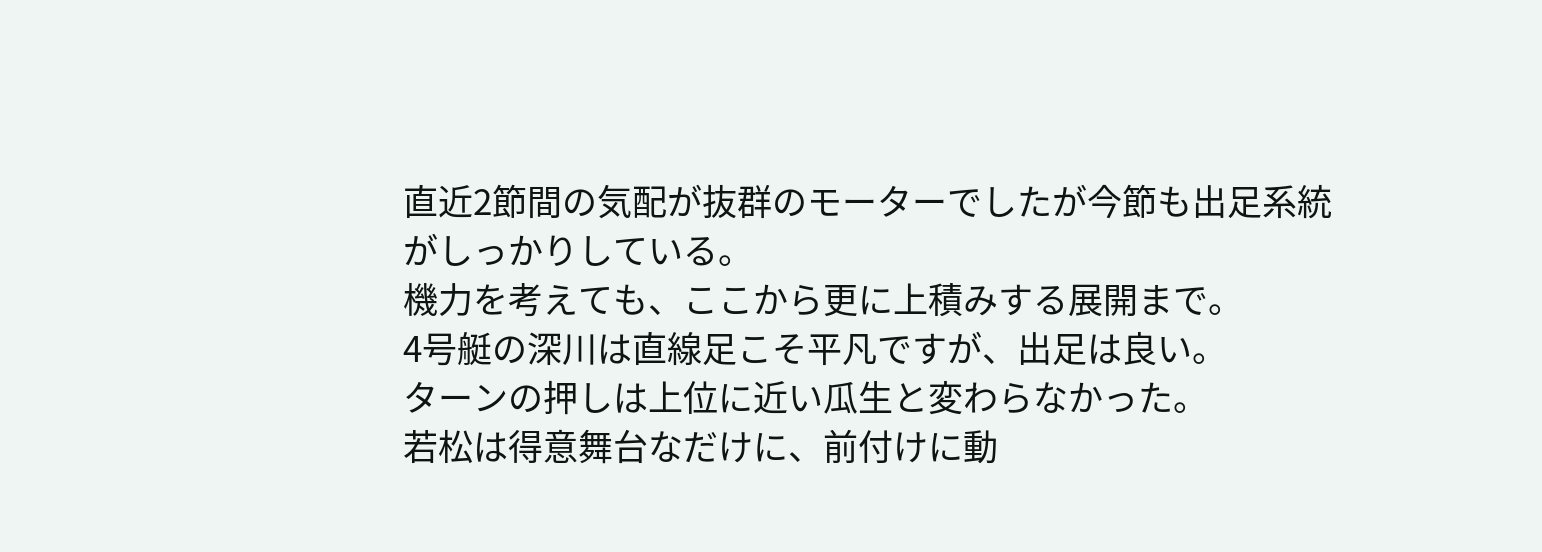直近2節間の気配が抜群のモーターでしたが今節も出足系統がしっかりしている。
機力を考えても、ここから更に上積みする展開まで。
4号艇の深川は直線足こそ平凡ですが、出足は良い。
ターンの押しは上位に近い瓜生と変わらなかった。
若松は得意舞台なだけに、前付けに動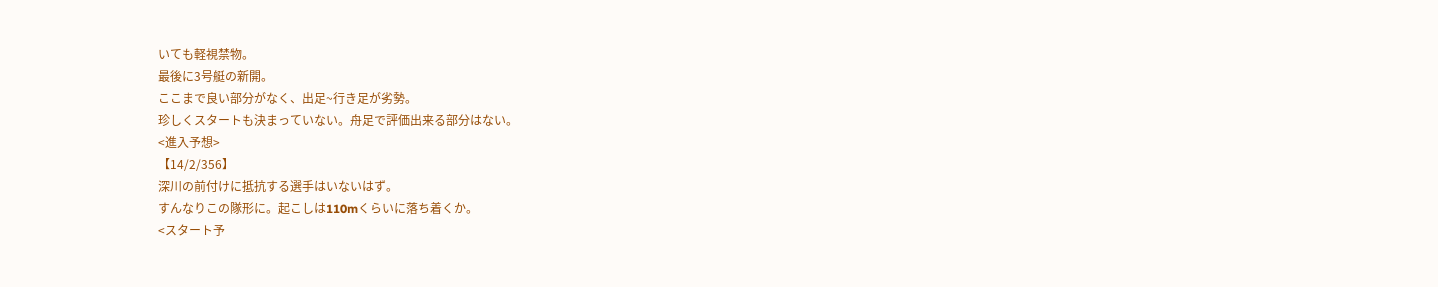いても軽視禁物。
最後に3号艇の新開。
ここまで良い部分がなく、出足~行き足が劣勢。
珍しくスタートも決まっていない。舟足で評価出来る部分はない。
<進入予想>
【14/2/356】
深川の前付けに抵抗する選手はいないはず。
すんなりこの隊形に。起こしは110mくらいに落ち着くか。
<スタート予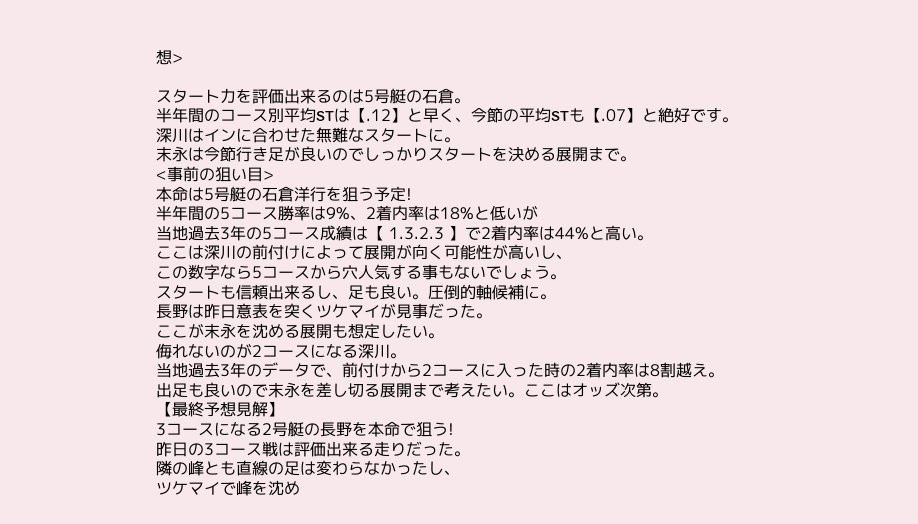想>

スタート力を評価出来るのは5号艇の石倉。
半年間のコース別平均STは【.12】と早く、今節の平均STも【.07】と絶好です。
深川はインに合わせた無難なスタートに。
末永は今節行き足が良いのでしっかりスタートを決める展開まで。
<事前の狙い目>
本命は5号艇の石倉洋行を狙う予定!
半年間の5コース勝率は9%、2着内率は18%と低いが
当地過去3年の5コース成績は【 1.3.2.3 】で2着内率は44%と高い。
ここは深川の前付けによって展開が向く可能性が高いし、
この数字なら5コースから穴人気する事もないでしょう。
スタートも信頼出来るし、足も良い。圧倒的軸候補に。
長野は昨日意表を突くツケマイが見事だった。
ここが末永を沈める展開も想定したい。
侮れないのが2コースになる深川。
当地過去3年のデータで、前付けから2コースに入った時の2着内率は8割越え。
出足も良いので末永を差し切る展開まで考えたい。ここはオッズ次第。
【最終予想見解】
3コースになる2号艇の長野を本命で狙う!
昨日の3コース戦は評価出来る走りだった。
隣の峰とも直線の足は変わらなかったし、
ツケマイで峰を沈め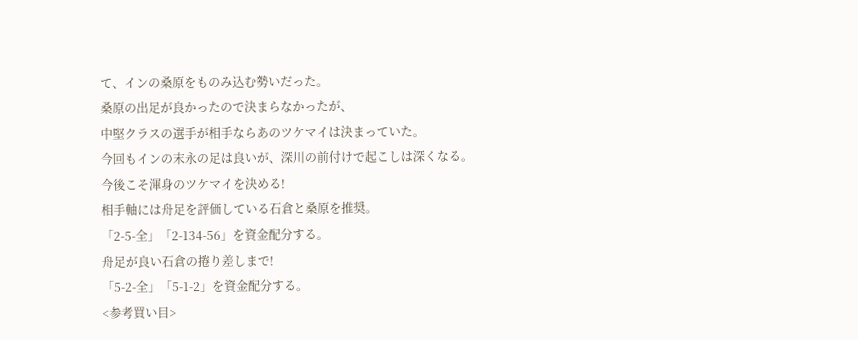て、インの桑原をものみ込む勢いだった。
桑原の出足が良かったので決まらなかったが、
中堅クラスの選手が相手ならあのツケマイは決まっていた。
今回もインの末永の足は良いが、深川の前付けで起こしは深くなる。
今後こそ渾身のツケマイを決める!
相手軸には舟足を評価している石倉と桑原を推奨。
「2-5-全」「2-134-56」を資金配分する。
舟足が良い石倉の捲り差しまで!
「5-2-全」「5-1-2」を資金配分する。
<参考買い目>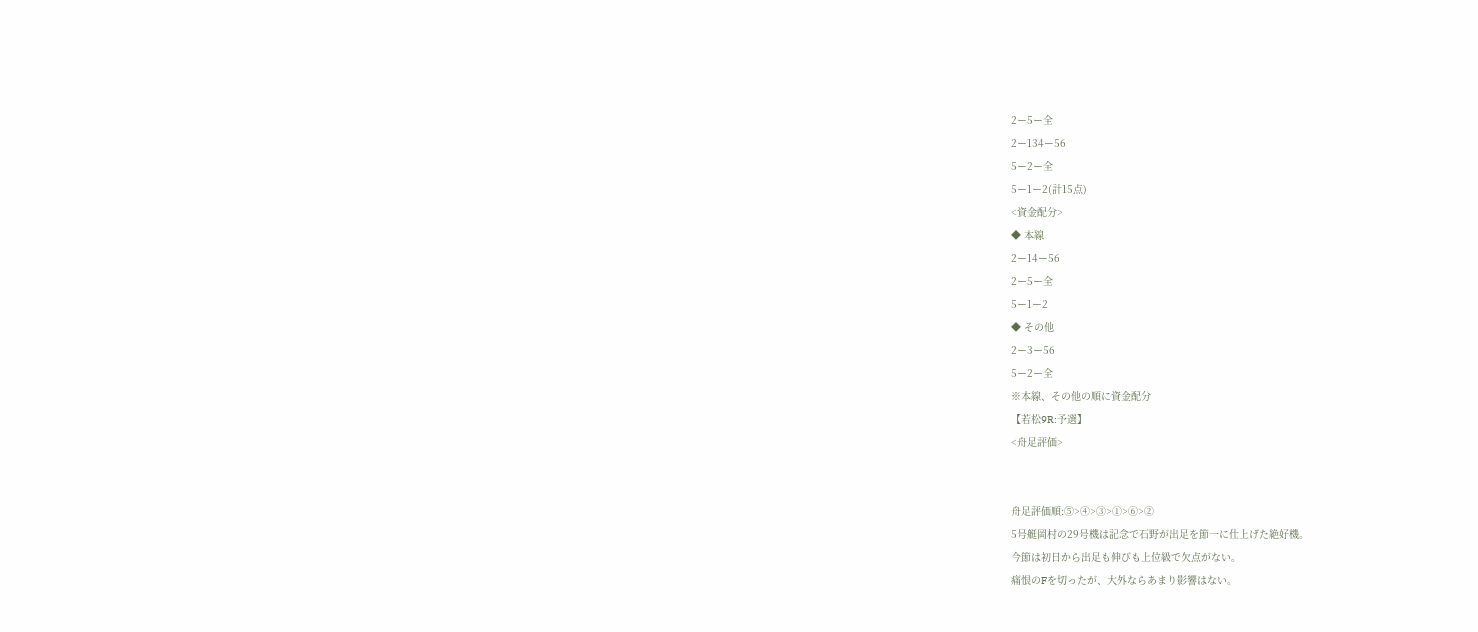2ー5ー全
2ー134ー56
5ー2ー全
5ー1ー2(計15点)
<資金配分>
◆ 本線
2ー14ー56
2ー5ー全
5ー1ー2
◆ その他
2ー3ー56
5ー2ー全
※本線、その他の順に資金配分
【若松9R:予選】
<舟足評価>


舟足評価順:⑤>④>③>①>⑥>②
5号艇岡村の29号機は記念で石野が出足を節一に仕上げた絶好機。
今節は初日から出足も伸びも上位級で欠点がない。
痛恨のFを切ったが、大外ならあまり影響はない。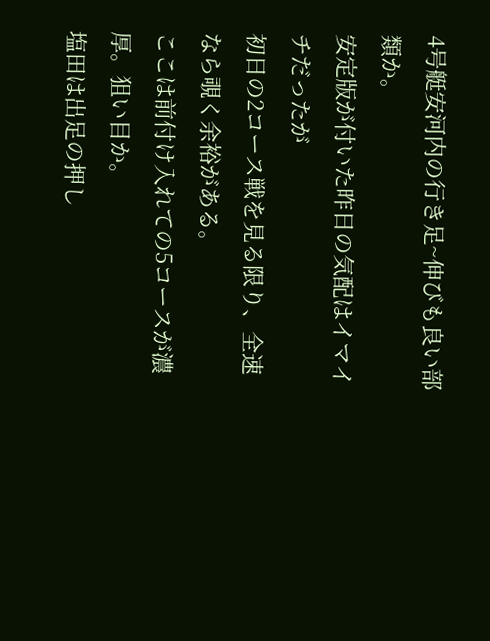4号艇安河内の行き足~伸びも良い部類か。
安定版が付いた昨日の気配はイマイチだったが
初日の2コース戦を見る限り、全速なら覗く余裕がある。
ここは前付け入れての5コースが濃厚。狙い目か。
塩田は出足の押し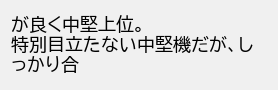が良く中堅上位。
特別目立たない中堅機だが、しっかり合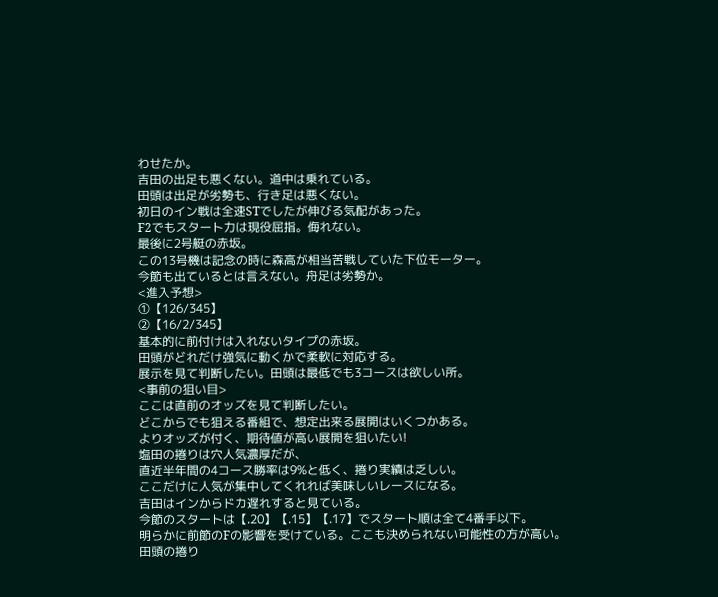わせたか。
吉田の出足も悪くない。道中は乗れている。
田頭は出足が劣勢も、行き足は悪くない。
初日のイン戦は全速STでしたが伸びる気配があった。
F2でもスタート力は現役屈指。侮れない。
最後に2号艇の赤坂。
この13号機は記念の時に森高が相当苦戦していた下位モーター。
今節も出ているとは言えない。舟足は劣勢か。
<進入予想>
①【126/345】
②【16/2/345】
基本的に前付けは入れないタイプの赤坂。
田頭がどれだけ強気に動くかで柔軟に対応する。
展示を見て判断したい。田頭は最低でも3コースは欲しい所。
<事前の狙い目>
ここは直前のオッズを見て判断したい。
どこからでも狙える番組で、想定出来る展開はいくつかある。
よりオッズが付く、期待値が高い展開を狙いたい!
塩田の捲りは穴人気濃厚だが、
直近半年間の4コース勝率は9%と低く、捲り実績は乏しい。
ここだけに人気が集中してくれれば美味しいレースになる。
吉田はインからドカ遅れすると見ている。
今節のスタートは【.20】【.15】【.17】でスタート順は全て4番手以下。
明らかに前節のFの影響を受けている。ここも決められない可能性の方が高い。
田頭の捲り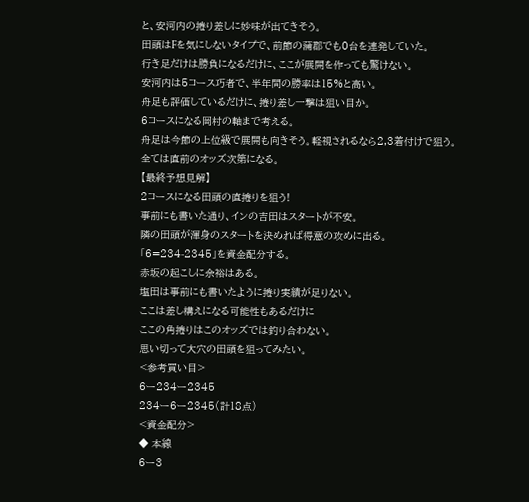と、安河内の捲り差しに妙味が出てきそう。
田頭はFを気にしないタイプで、前節の蒲郡でも0台を連発していた。
行き足だけは勝負になるだけに、ここが展開を作っても驚けない。
安河内は5コース巧者で、半年間の勝率は15%と高い。
舟足も評価しているだけに、捲り差し一撃は狙い目か。
6コースになる岡村の軸まで考える。
舟足は今節の上位級で展開も向きそう。軽視されるなら2,3着付けで狙う。
全ては直前のオッズ次第になる。
【最終予想見解】
2コースになる田頭の直捲りを狙う!
事前にも書いた通り、インの吉田はスタートが不安。
隣の田頭が渾身のスタートを決めれば得意の攻めに出る。
「6=234-2345」を資金配分する。
赤坂の起こしに余裕はある。
塩田は事前にも書いたように捲り実績が足りない。
ここは差し構えになる可能性もあるだけに
ここの角捲りはこのオッズでは釣り合わない。
思い切って大穴の田頭を狙ってみたい。
<参考買い目>
6ー234ー2345
234ー6ー2345(計18点)
<資金配分>
◆ 本線
6ー3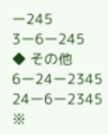ー245
3ー6ー245
◆ その他
6ー24ー2345
24ー6ー2345
※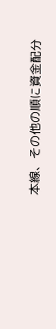本線、その他の順に資金配分